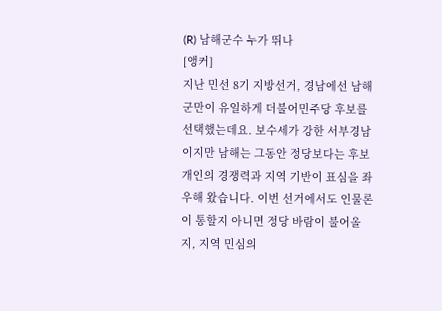(R) 남해군수 누가 뛰나
[앵커]
지난 민선 8기 지방선거, 경남에선 남해군만이 유일하게 더불어민주당 후보를 선택했는데요. 보수세가 강한 서부경남이지만 남해는 그동안 정당보다는 후보 개인의 경쟁력과 지역 기반이 표심을 좌우해 왔습니다. 이번 선거에서도 인물론이 통할지 아니면 정당 바람이 불어올지, 지역 민심의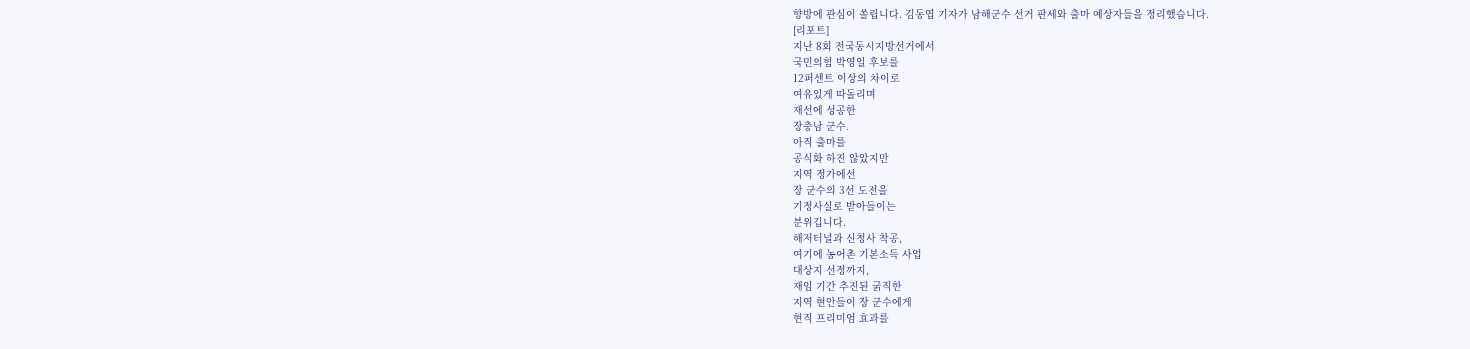향방에 관심이 쏠립니다. 김동엽 기자가 남해군수 선거 판세와 출마 예상자들을 정리했습니다.
[리포트]
지난 8회 전국동시지방선거에서
국민의힘 박영일 후보를
12퍼센트 이상의 차이로
여유있게 따돌리며
재선에 성공한
장충남 군수.
아직 출마를
공식화 하진 않았지만
지역 정가에선
장 군수의 3선 도전을
기정사실로 받아들이는
분위깁니다.
해저터널과 신청사 착공,
여기에 농어촌 기본소득 사업
대상지 선정까지,
재임 기간 추진된 굵직한
지역 현안들이 장 군수에게
현직 프리미엄 효과를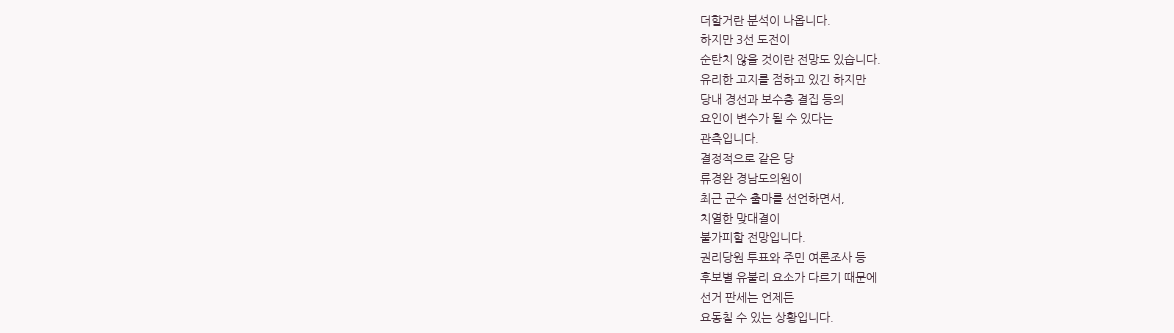더할거란 분석이 나옵니다.
하지만 3선 도전이
순탄치 않을 것이란 전망도 있습니다.
유리한 고지를 점하고 있긴 하지만
당내 경선과 보수층 결집 등의
요인이 변수가 될 수 있다는
관측입니다.
결정적으로 같은 당
류경완 경남도의원이
최근 군수 출마를 선언하면서,
치열한 맞대결이
불가피할 전망입니다.
권리당원 투표와 주민 여론조사 등
후보별 유불리 요소가 다르기 때문에
선거 판세는 언제든
요동칠 수 있는 상황입니다.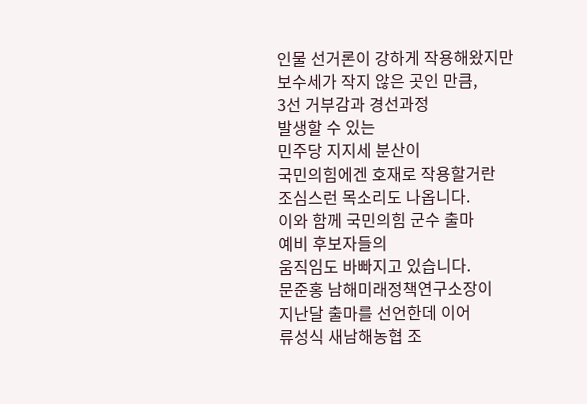인물 선거론이 강하게 작용해왔지만
보수세가 작지 않은 곳인 만큼,
3선 거부감과 경선과정
발생할 수 있는
민주당 지지세 분산이
국민의힘에겐 호재로 작용할거란
조심스런 목소리도 나옵니다.
이와 함께 국민의힘 군수 출마
예비 후보자들의
움직임도 바빠지고 있습니다.
문준홍 남해미래정책연구소장이
지난달 출마를 선언한데 이어
류성식 새남해농협 조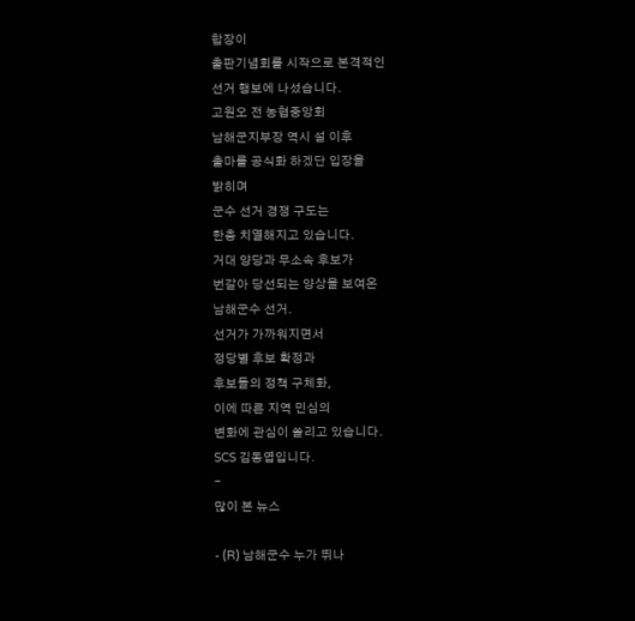합장이
출판기념회를 시작으로 본격적인
선거 행보에 나섰습니다.
고원오 전 농협중앙회
남해군지부장 역시 설 이후
출마를 공식화 하겠단 입장을
밝히며
군수 선거 경쟁 구도는
한층 치열해지고 있습니다.
거대 양당과 무소속 후보가
번갈아 당선되는 양상을 보여온
남해군수 선거.
선거가 가까워지면서
정당별 후보 확정과
후보들의 정책 구체화,
이에 따른 지역 민심의
변화에 관심이 쏠리고 있습니다.
SCS 김동엽입니다.
-
많이 본 뉴스

- (R) 남해군수 누가 뛰나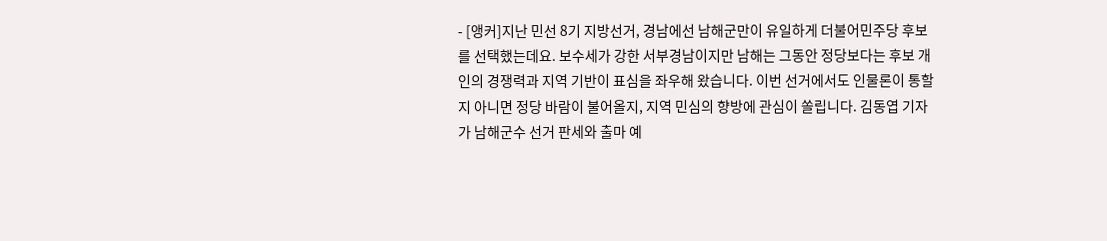- [앵커]지난 민선 8기 지방선거, 경남에선 남해군만이 유일하게 더불어민주당 후보를 선택했는데요. 보수세가 강한 서부경남이지만 남해는 그동안 정당보다는 후보 개인의 경쟁력과 지역 기반이 표심을 좌우해 왔습니다. 이번 선거에서도 인물론이 통할지 아니면 정당 바람이 불어올지, 지역 민심의 향방에 관심이 쏠립니다. 김동엽 기자가 남해군수 선거 판세와 출마 예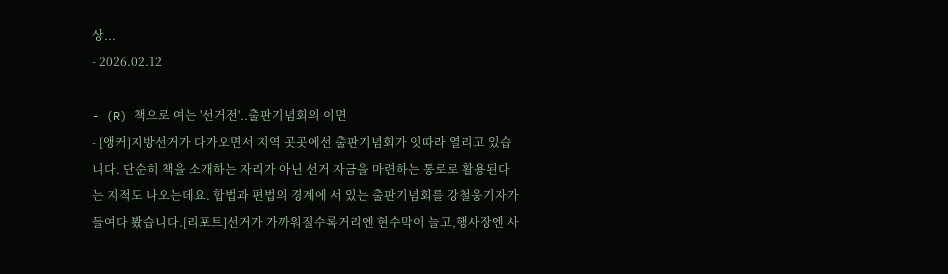상...
- 2026.02.12

- (R) 책으로 여는 '선거전'..출판기념회의 이면
- [앵커]지방선거가 다가오면서 지역 곳곳에선 출판기념회가 잇따라 열리고 있습니다. 단순히 책을 소개하는 자리가 아닌 선거 자금을 마련하는 통로로 활용된다는 지적도 나오는데요. 합법과 편법의 경계에 서 있는 출판기념회를 강철웅기자가 들여다 봤습니다.[리포트]선거가 가까워질수록거리엔 현수막이 늘고,행사장엔 사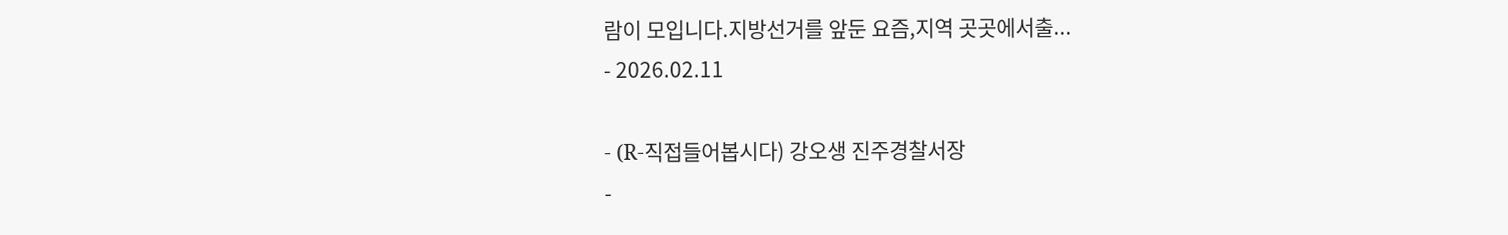람이 모입니다.지방선거를 앞둔 요즘,지역 곳곳에서출...
- 2026.02.11

- (R-직접들어봅시다) 강오생 진주경찰서장
-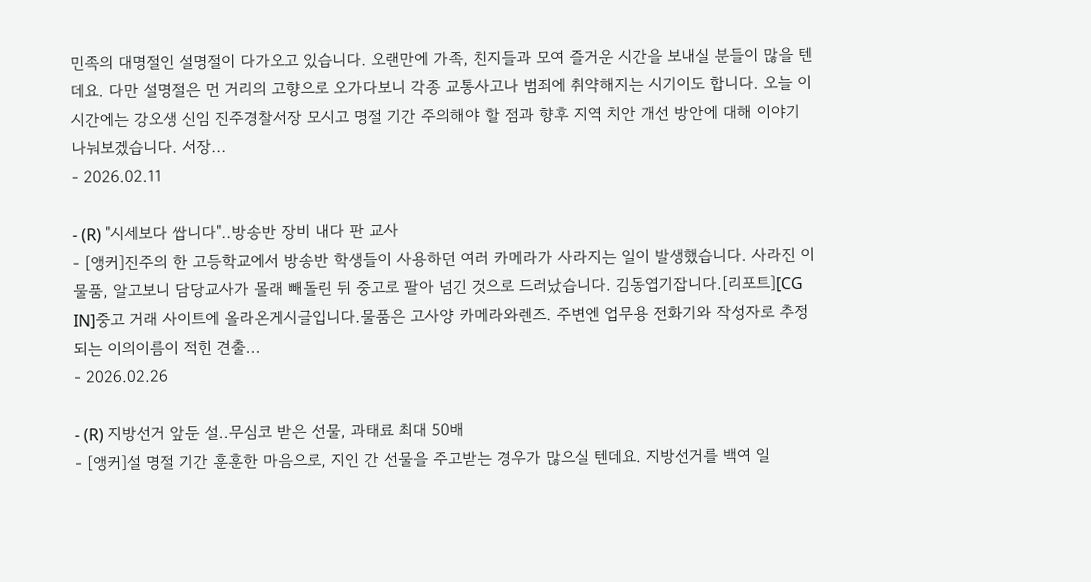민족의 대명절인 설명절이 다가오고 있습니다. 오랜만에 가족, 친지들과 모여 즐거운 시간을 보내실 분들이 많을 텐데요. 다만 설명절은 먼 거리의 고향으로 오가다보니 각종 교통사고나 범죄에 취약해지는 시기이도 합니다. 오늘 이 시간에는 강오생 신임 진주경찰서장 모시고 명절 기간 주의해야 할 점과 향후 지역 치안 개선 방안에 대해 이야기 나눠보겠습니다. 서장...
- 2026.02.11

- (R) "시세보다 쌉니다"..방송반 장비 내다 판 교사
- [앵커]진주의 한 고등학교에서 방송반 학생들이 사용하던 여러 카메라가 사라지는 일이 발생했습니다. 사라진 이 물품, 알고보니 담당교사가 몰래 빼돌린 뒤 중고로 팔아 넘긴 것으로 드러났습니다. 김동엽기잡니다.[리포트][CG IN]중고 거래 사이트에 올라온게시글입니다.물품은 고사양 카메라와렌즈. 주변엔 업무용 전화기와 작성자로 추정되는 이의이름이 적힌 견출...
- 2026.02.26

- (R) 지방선거 앞둔 설..무심코 받은 선물, 과태료 최대 50배
- [앵커]설 명절 기간 훈훈한 마음으로, 지인 간 선물을 주고받는 경우가 많으실 텐데요. 지방선거를 백여 일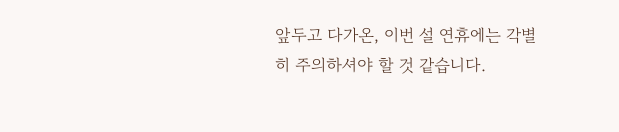앞두고 다가온, 이번 설 연휴에는 각별히 주의하셔야 할 것 같습니다.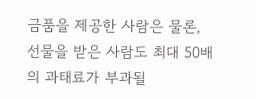금품을 제공한 사람은 물론, 선물을 받은 사람도 최대 50배의 과태료가 부과될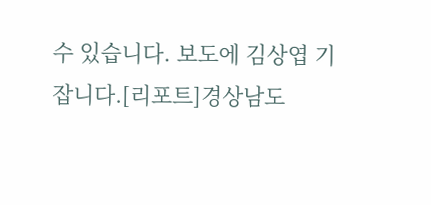수 있습니다. 보도에 김상엽 기잡니다.[리포트]경상남도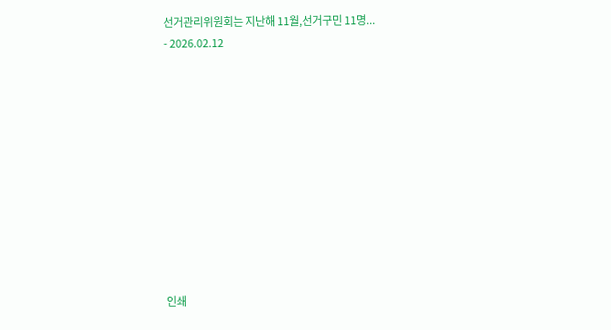선거관리위원회는 지난해 11월,선거구민 11명...
- 2026.02.12











인쇄